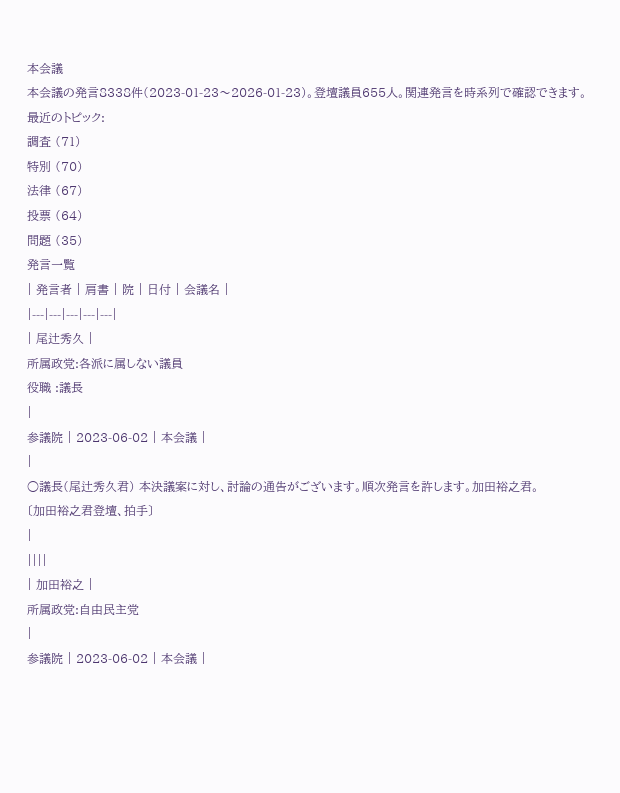本会議
本会議の発言8338件(2023-01-23〜2026-01-23)。登壇議員655人。関連発言を時系列で確認できます。
最近のトピック:
調査 (71)
特別 (70)
法律 (67)
投票 (64)
問題 (35)
発言一覧
| 発言者 | 肩書 | 院 | 日付 | 会議名 |
|---|---|---|---|---|
| 尾辻秀久 |
所属政党:各派に属しない議員
役職 :議長
|
参議院 | 2023-06-02 | 本会議 |
|
○議長(尾辻秀久君) 本決議案に対し、討論の通告がございます。順次発言を許します。加田裕之君。
〔加田裕之君登壇、拍手〕
|
||||
| 加田裕之 |
所属政党:自由民主党
|
参議院 | 2023-06-02 | 本会議 |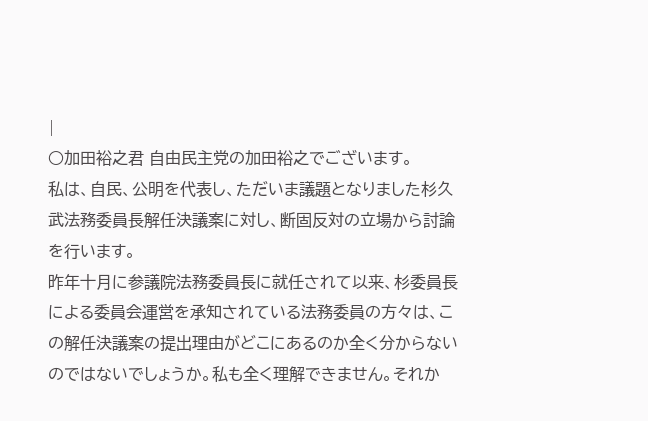|
○加田裕之君 自由民主党の加田裕之でございます。
私は、自民、公明を代表し、ただいま議題となりました杉久武法務委員長解任決議案に対し、断固反対の立場から討論を行います。
昨年十月に参議院法務委員長に就任されて以来、杉委員長による委員会運営を承知されている法務委員の方々は、この解任決議案の提出理由がどこにあるのか全く分からないのではないでしょうか。私も全く理解できません。それか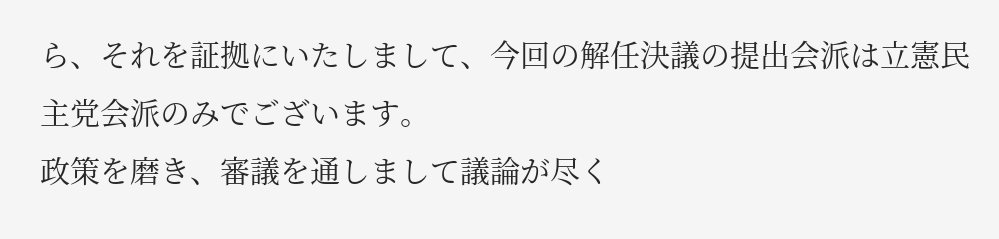ら、それを証拠にいたしまして、今回の解任決議の提出会派は立憲民主党会派のみでございます。
政策を磨き、審議を通しまして議論が尽く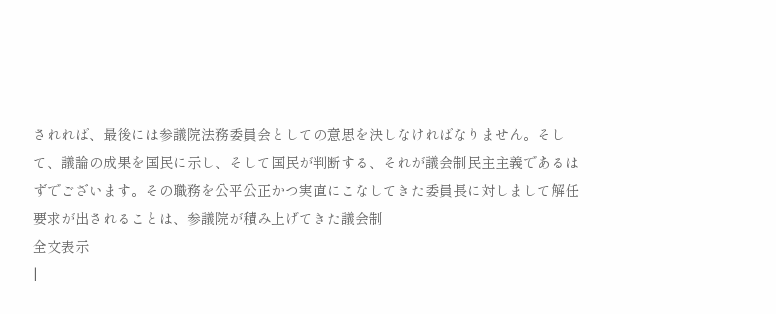されれば、最後には参議院法務委員会としての意思を決しなければなりません。そして、議論の成果を国民に示し、そして国民が判断する、それが議会制民主主義であるはずでございます。その職務を公平公正かつ実直にこなしてきた委員長に対しまして解任要求が出されることは、参議院が積み上げてきた議会制
全文表示
|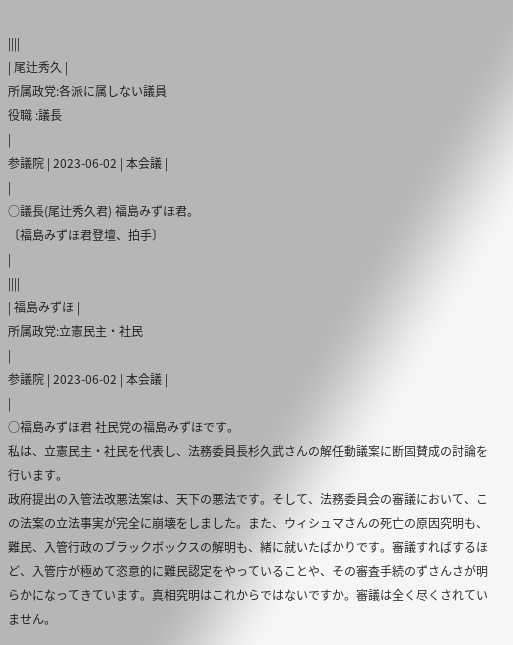||||
| 尾辻秀久 |
所属政党:各派に属しない議員
役職 :議長
|
参議院 | 2023-06-02 | 本会議 |
|
○議長(尾辻秀久君) 福島みずほ君。
〔福島みずほ君登壇、拍手〕
|
||||
| 福島みずほ |
所属政党:立憲民主・社民
|
参議院 | 2023-06-02 | 本会議 |
|
○福島みずほ君 社民党の福島みずほです。
私は、立憲民主・社民を代表し、法務委員長杉久武さんの解任動議案に断固賛成の討論を行います。
政府提出の入管法改悪法案は、天下の悪法です。そして、法務委員会の審議において、この法案の立法事実が完全に崩壊をしました。また、ウィシュマさんの死亡の原因究明も、難民、入管行政のブラックボックスの解明も、緒に就いたばかりです。審議すればするほど、入管庁が極めて恣意的に難民認定をやっていることや、その審査手続のずさんさが明らかになってきています。真相究明はこれからではないですか。審議は全く尽くされていません。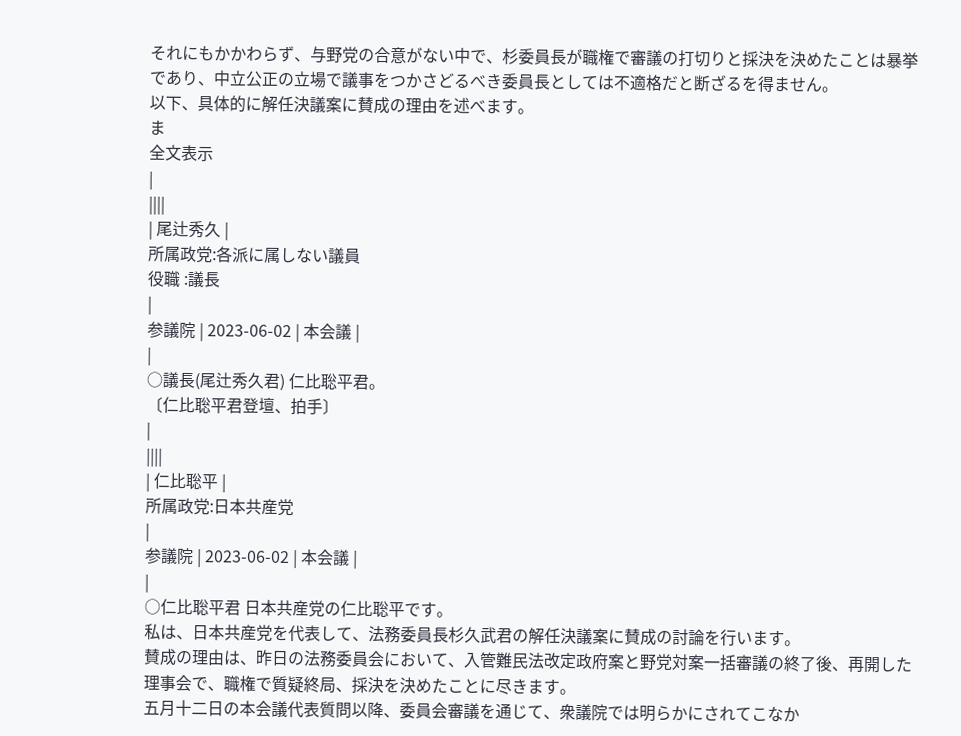それにもかかわらず、与野党の合意がない中で、杉委員長が職権で審議の打切りと採決を決めたことは暴挙であり、中立公正の立場で議事をつかさどるべき委員長としては不適格だと断ざるを得ません。
以下、具体的に解任決議案に賛成の理由を述べます。
ま
全文表示
|
||||
| 尾辻秀久 |
所属政党:各派に属しない議員
役職 :議長
|
参議院 | 2023-06-02 | 本会議 |
|
○議長(尾辻秀久君) 仁比聡平君。
〔仁比聡平君登壇、拍手〕
|
||||
| 仁比聡平 |
所属政党:日本共産党
|
参議院 | 2023-06-02 | 本会議 |
|
○仁比聡平君 日本共産党の仁比聡平です。
私は、日本共産党を代表して、法務委員長杉久武君の解任決議案に賛成の討論を行います。
賛成の理由は、昨日の法務委員会において、入管難民法改定政府案と野党対案一括審議の終了後、再開した理事会で、職権で質疑終局、採決を決めたことに尽きます。
五月十二日の本会議代表質問以降、委員会審議を通じて、衆議院では明らかにされてこなか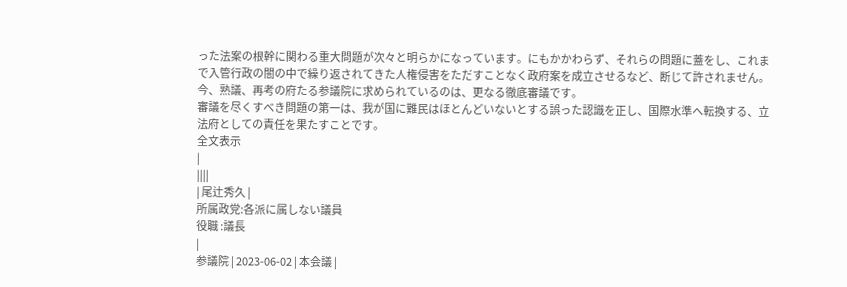った法案の根幹に関わる重大問題が次々と明らかになっています。にもかかわらず、それらの問題に蓋をし、これまで入管行政の闇の中で繰り返されてきた人権侵害をただすことなく政府案を成立させるなど、断じて許されません。今、熟議、再考の府たる参議院に求められているのは、更なる徹底審議です。
審議を尽くすべき問題の第一は、我が国に難民はほとんどいないとする誤った認識を正し、国際水準へ転換する、立法府としての責任を果たすことです。
全文表示
|
||||
| 尾辻秀久 |
所属政党:各派に属しない議員
役職 :議長
|
参議院 | 2023-06-02 | 本会議 |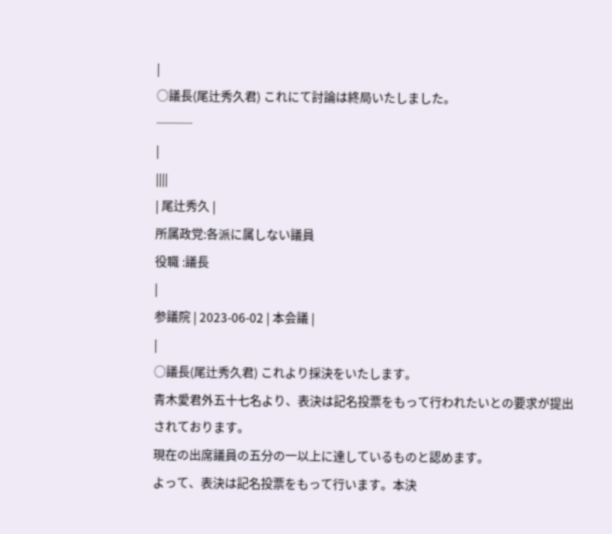|
○議長(尾辻秀久君) これにて討論は終局いたしました。
───
|
||||
| 尾辻秀久 |
所属政党:各派に属しない議員
役職 :議長
|
参議院 | 2023-06-02 | 本会議 |
|
○議長(尾辻秀久君) これより採決をいたします。
青木愛君外五十七名より、表決は記名投票をもって行われたいとの要求が提出されております。
現在の出席議員の五分の一以上に達しているものと認めます。
よって、表決は記名投票をもって行います。本決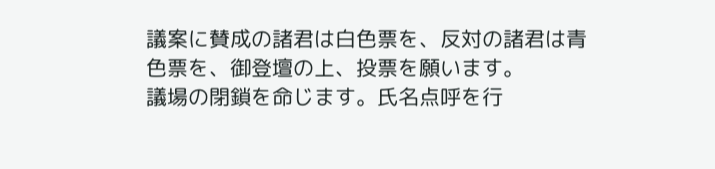議案に賛成の諸君は白色票を、反対の諸君は青色票を、御登壇の上、投票を願います。
議場の閉鎖を命じます。氏名点呼を行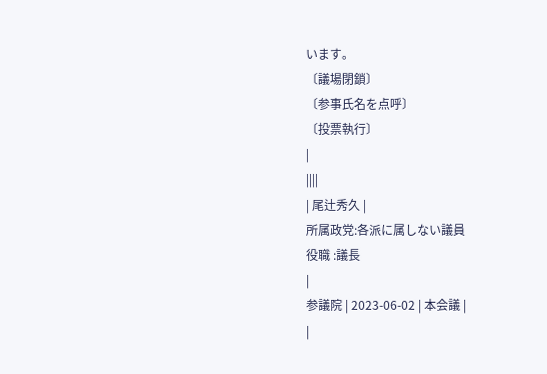います。
〔議場閉鎖〕
〔参事氏名を点呼〕
〔投票執行〕
|
||||
| 尾辻秀久 |
所属政党:各派に属しない議員
役職 :議長
|
参議院 | 2023-06-02 | 本会議 |
|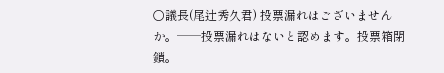○議長(尾辻秀久君) 投票漏れはございませんか。──投票漏れはないと認めます。投票箱閉鎖。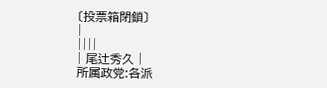〔投票箱閉鎖〕
|
||||
| 尾辻秀久 |
所属政党:各派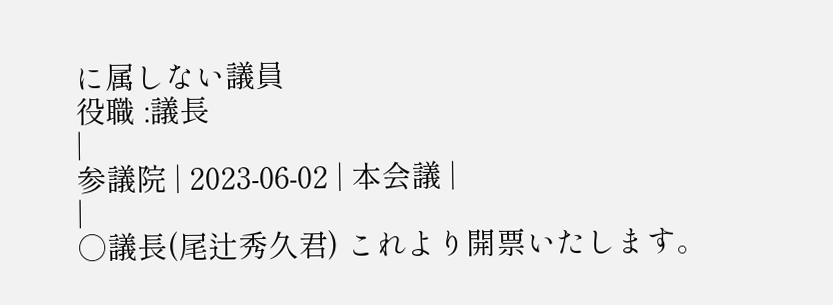に属しない議員
役職 :議長
|
参議院 | 2023-06-02 | 本会議 |
|
○議長(尾辻秀久君) これより開票いたします。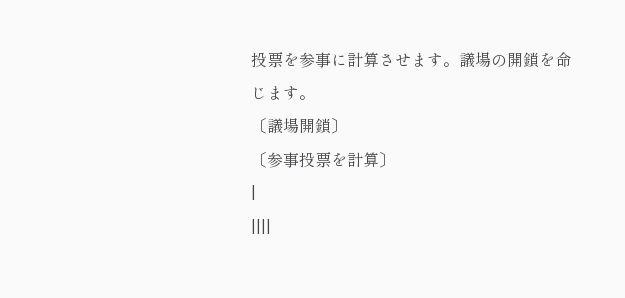投票を参事に計算させます。議場の開鎖を命じます。
〔議場開鎖〕
〔参事投票を計算〕
|
||||